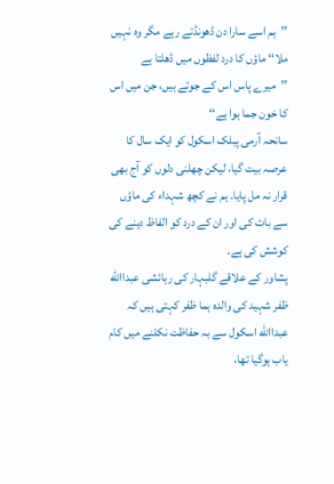’’ہم اسے سارا دن ڈھونڈتے رہے مگر وہ نہیں ملا‘‘ ماؤں کا درد لفظوں میں ڈھلتا ہے
’’میرے پاس اس کے جوتے ہیں، جن میں اس کا خون جما ہوا ہے‘‘
سانحہ آرمی پبلک اسکول کو ایک سال کا عرصہ بیت گیا، لیکن چھلنی دلوں کو آج بھی قرار نہ مل پایا۔ ہم نے کچھ شہداء کی ماؤں سے بات کی اور ان کے درد کو الفاظ دینے کی کوشش کی ہے۔
پشاور کے علاقے گلبہار کی رہائشی عبداالله ظفر شہید کی والدہ ہما ظفر کہتی ہیں کہ عبداالله اسکول سے بہ حفاظت نکلنے میں کام یاب ہوگیا تھا،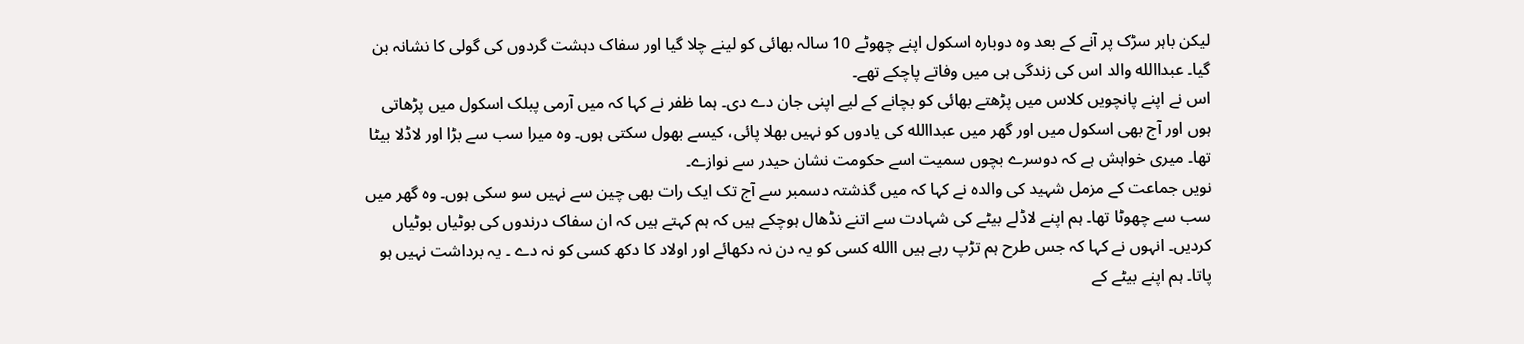لیکن باہر سڑک پر آنے کے بعد وہ دوبارہ اسکول اپنے چھوٹے 10 سالہ بھائی کو لینے چلا گیا اور سفاک دہشت گردوں کی گولی کا نشانہ بن گیا۔ عبداالله والد اس کی زندگی ہی میں وفاتے پاچکے تھے۔
اس نے اپنے پانچویں کلاس میں پڑھتے بھائی کو بچانے کے لیے اپنی جان دے دی۔ ہما ظفر نے کہا کہ میں آرمی پبلک اسکول میں پڑھاتی ہوں اور آج بھی اسکول میں اور گھر میں عبداالله کی یادوں کو نہیں بھلا پائی، کیسے بھول سکتی ہوں۔ وہ میرا سب سے بڑا اور لاڈلا بیٹا تھا۔ میری خواہش ہے کہ دوسرے بچوں سمیت اسے حکومت نشان حیدر سے نوازے۔
نویں جماعت کے مزمل شہید کی والدہ نے کہا کہ میں گذشتہ دسمبر سے آج تک ایک رات بھی چین سے نہیں سو سکی ہوں۔ وہ گھر میں سب سے چھوٹا تھا۔ ہم اپنے لاڈلے بیٹے کی شہادت سے اتنے نڈھال ہوچکے ہیں کہ ہم کہتے ہیں کہ ان سفاک درندوں کی بوٹیاں بوٹیاں کردیں۔ انہوں نے کہا کہ جس طرح ہم تڑپ رہے ہیں االله کسی کو یہ دن نہ دکھائے اور اولاد کا دکھ کسی کو نہ دے ۔ یہ برداشت نہیں ہو پاتا۔ ہم اپنے بیٹے کے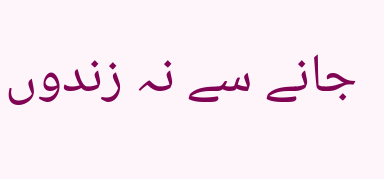جانے سے نہ زندوں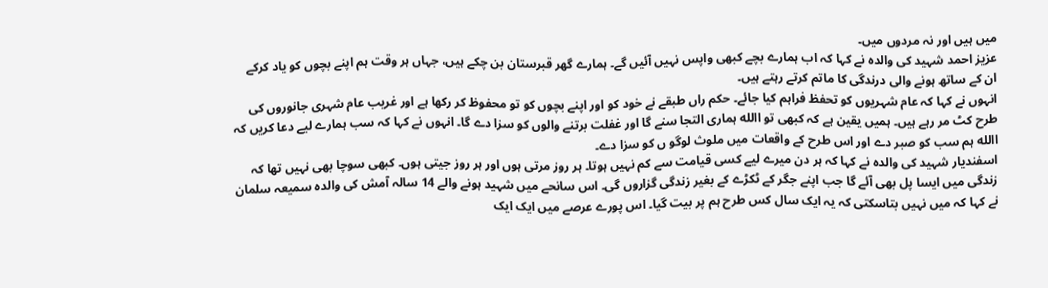میں ہیں اور نہ مردوں میں۔
عزیز احمد شہید کی والدہ نے کہا کہ اب ہمارے بچے کبھی واپس نہیں آئیں گے۔ ہمارے گھر قبرستان بن چکے ہیں، جہاں ہر وقت ہم اپنے بچوں کو یاد کرکے ان کے ساتھ ہونے والی درندگی کا ماتم کرتے رہتے ہیں۔
انہوں نے کہا کہ عام شہریوں کو تحفظ فراہم کیا جائے۔ حکم راں طبقے نے خود کو اور اپنے بچوں کو تو محفوظ کر رکھا ہے اور غریب عام شہری جانوروں کی طرح کٹ مر رہے ہیں۔ ہمیں یقین ہے کہ کبھی تو االله ہماری التجا سنے گا اور غفلت برتنے والوں کو سزا دے گا۔ انہوں نے کہا کہ سب ہمارے لیے دعا کریں کہ االله ہم سب کو صبر دے اور اس طرح کے واقعات میں ملوث لوگو ں کو سزا دے۔
اسفندیار شہید کی والدہ نے کہا کہ ہر دن میرے لیے کسی قیامت سے کم نہیں ہوتا۔ ہر روز مرتی ہوں اور ہر روز جیتی ہوں۔ کبھی سوچا بھی نہیں تھا کہ زندگی میں ایسا پل بھی آئے گا جب اپنے جگر کے ٹکڑے کے بغیر زندگی گزاروں گی۔ اس سانحے میں شہید ہونے والے 14 سالہ آمش کی والدہ سمیعہ سلمان نے کہا کہ میں نہیں بتاسکتی کہ یہ ایک سال کس طرح ہم پر بیت گیا۔ اس پورے عرصے میں ایک ایک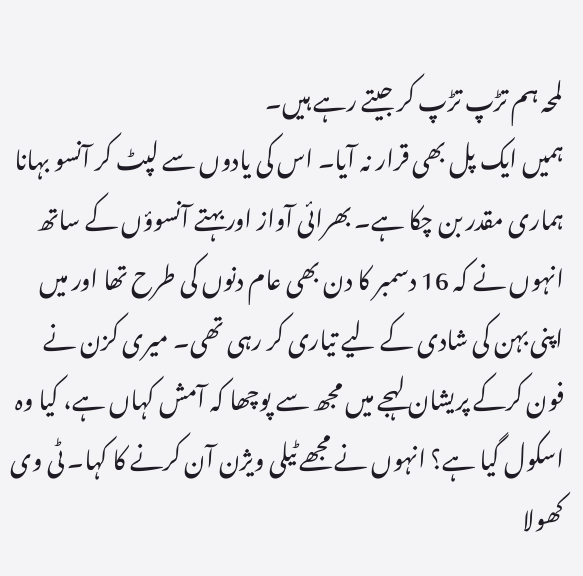لمحہ ہم تڑپ تڑپ کر جیتے رہے ہیں۔
ہمیں ایک پل بھی قرار نہ آیا۔ اس کی یادوں سے لپٹ کر آنسو بہانا ہماری مقدر بن چکا ہے۔ بھرائی آواز اور بہتے آنسوؤں کے ساتھ انہوں نے کہ 16 دسمبر کا دن بھی عام دنوں کی طرح تھا اور میں اپنی بہن کی شادی کے لیے تیاری کر رہی تھی۔ میری کزن نے فون کرکے پریشان لہجے میں مجھ سے پوچھا کہ آمش کہاں ہے، کیا وہ اسکول گیا ہے؟ انہوں نے مجھے ٹیلی ویژن آن کرنے کا کہا۔ ٹی وی کھولا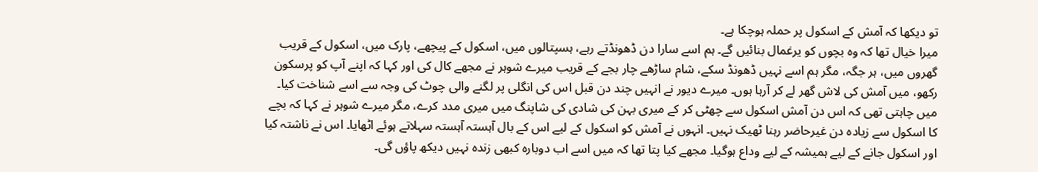تو دیکھا کہ آمش کے اسکول پر حملہ ہوچکا ہے۔
میرا خیال تھا کہ وہ بچوں کو یرغمال بنائیں گے۔ ہم اسے سارا دن ڈھونڈتے رہے، ہسپتالوں میں، اسکول کے پیچھے، پارک میں، اسکول کے قریب گھروں میں، ہر جگہ، مگر ہم اسے نہیں ڈھونڈ سکے، شام ساڑھے چار بجے کے قریب میرے شوہر نے مجھے کال کی اور کہا کہ اپنے آپ کو پرسکون رکھو، میں آمش کی لاش گھر لے کر آرہا ہوں۔ میرے دیور نے انہیں چند دن قبل اس کی انگلی پر لگنے والی چوٹ کی وجہ سے اسے شناخت کیا۔
میں چاہتی تھی کہ اس دن آمش اسکول سے چھٹی کر کے میری بہن کی شادی کی شاپنگ میں میری مدد کرے، مگر میرے شوہر نے کہا کہ بچے کا اسکول سے زیادہ دن غیرحاضر رہنا ٹھیک نہیں۔ انہوں نے آمش کو اسکول کے لیے اس کے بال آہستہ آہستہ سہلاتے ہوئے اٹھایا۔ اس نے ناشتہ کیا اور اسکول جانے کے لیے ہمیشہ کے لیے وداع ہوگیا۔ مجھے کیا پتا تھا کہ میں اسے اب دوبارہ کبھی زندہ نہیں دیکھ پاؤں گی۔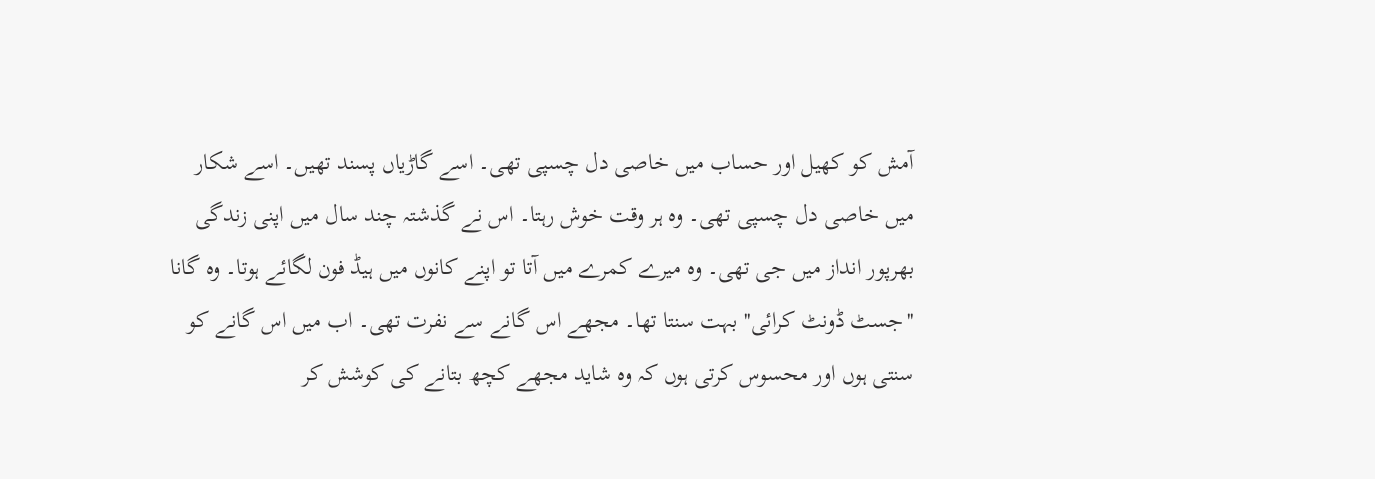آمش کو کھیل اور حساب میں خاصی دل چسپی تھی۔ اسے گاڑیاں پسند تھیں۔ اسے شکار میں خاصی دل چسپی تھی۔ وہ ہر وقت خوش رہتا۔ اس نے گذشتہ چند سال میں اپنی زندگی بھرپور انداز میں جی تھی۔ وہ میرے کمرے میں آتا تو اپنے کانوں میں ہیڈ فون لگائے ہوتا۔ وہ گانا ''جسٹ ڈونٹ کرائی'' بہت سنتا تھا۔ مجھے اس گانے سے نفرت تھی۔ اب میں اس گانے کو سنتی ہوں اور محسوس کرتی ہوں کہ وہ شاید مجھے کچھ بتانے کی کوشش کر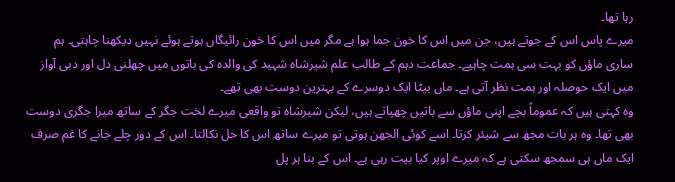رہا تھا۔
میرے پاس اس کے جوتے ہیں، جن میں اس کا خون جما ہوا ہے مگر میں اس کا خون رائیگاں ہوتے ہوئے نہیں دیکھنا چاہتی۔ ہم ساری ماؤں کو بہت سی ہمت چاہیے۔ جماعت دہم کے طالب علم شیرشاہ شہید کی والدہ کی باتوں میں چھلنی دل اور دبی آواز میں ایک حوصلہ اور ہمت نظر آتی ہے۔ ماں بیٹا ایک دوسرے کے بہترین دوست بھی تھے۔
وہ کہتی ہیں کہ عموماً بچے اپنی ماؤں سے باتیں چھپاتے ہیں، لیکن شیرشاہ تو واقعی میرے لخت جگر کے ساتھ میرا جگری دوست بھی تھا۔ وہ ہر بات مجھ سے شیئر کرتا۔ اسے کوئی الجھن ہوتی تو میرے ساتھ اس کا حل نکالتا۔ اس کے دور چلے جانے کا غم صرف ایک ماں ہی سمجھ سکتی ہے کہ میرے اوپر کیا بیت رہی ہے۔ اس کے بنا ہر پل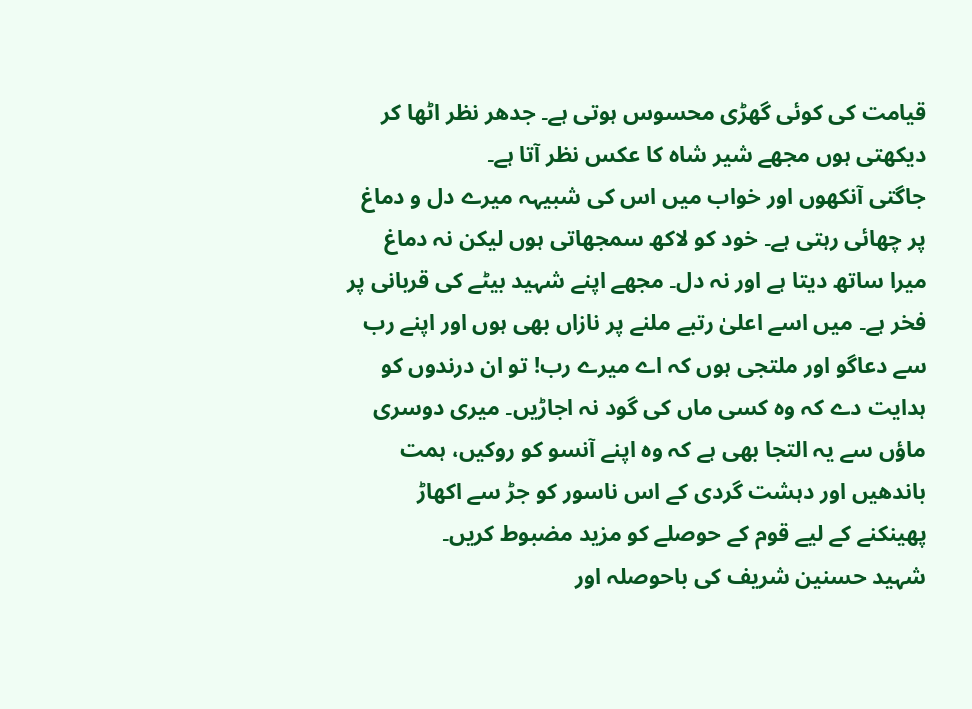قیامت کی کوئی گھڑی محسوس ہوتی ہے۔ جدھر نظر اٹھا کر دیکھتی ہوں مجھے شیر شاہ کا عکس نظر آتا ہے۔
جاگتی آنکھوں اور خواب میں اس کی شبیہہ میرے دل و دماغ پر چھائی رہتی ہے۔ خود کو لاکھ سمجھاتی ہوں لیکن نہ دماغ میرا ساتھ دیتا ہے اور نہ دل۔ مجھے اپنے شہید بیٹے کی قربانی پر فخر ہے۔ میں اسے اعلیٰ رتبے ملنے پر نازاں بھی ہوں اور اپنے رب سے دعاگو اور ملتجی ہوں کہ اے میرے رب! تو ان درندوں کو ہدایت دے کہ وہ کسی ماں کی گود نہ اجاڑیں۔ میری دوسری ماؤں سے یہ التجا بھی ہے کہ وہ اپنے آنسو کو روکیں، ہمت باندھیں اور دہشت گردی کے اس ناسور کو جڑ سے اکھاڑ پھینکنے کے لیے قوم کے حوصلے کو مزید مضبوط کریں۔
شہید حسنین شریف کی باحوصلہ اور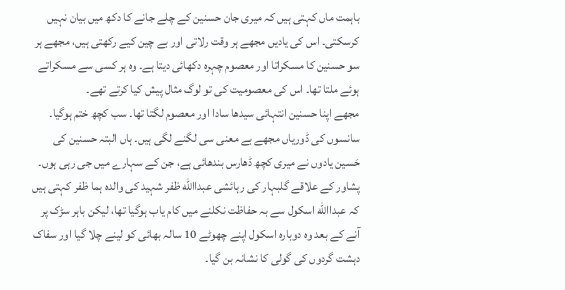باہمت ماں کہتی ہیں کہ میری جان حسنین کے چلے جانے کا دکھ میں بیان نہیں کرسکتی۔ اس کی یادیں مجھے ہر وقت رلاتی اور بے چین کیے رکھتی ہیں، مجھے ہر سو حسنین کا مسکراتا اور معصوم چہرہ دکھائی دیتا ہے۔ وہ ہر کسی سے مسکراتے ہوئے ملتا تھا۔ اس کی معصومیت کی تو لوگ مثال پیش کیا کرتے تھے۔
مجھے اپنا حسنین انتہائی سیدھا سادا اور معصوم لگتا تھا۔ سب کچھ ختم ہوگیا۔ سانسوں کی ڈوریاں مجھے بے معنی سی لگنے لگی ہیں۔ ہاں البتہ حسنین کی حَسین یادوں نے میری کچھ ڈھارس بندھائی ہے، جن کے سہارے میں جی رہی ہوں۔
پشاور کے علاقے گلبہار کی رہائشی عبداالله ظفر شہید کی والدہ ہما ظفر کہتی ہیں کہ عبداالله اسکول سے بہ حفاظت نکلنے میں کام یاب ہوگیا تھا، لیکن باہر سڑک پر آنے کے بعد وہ دوبارہ اسکول اپنے چھوٹے 10 سالہ بھائی کو لینے چلا گیا اور سفاک دہشت گردوں کی گولی کا نشانہ بن گیا۔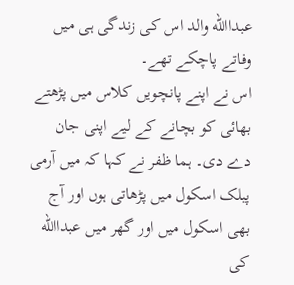عبداالله والد اس کی زندگی ہی میں وفاتے پاچکے تھے۔
اس نے اپنے پانچویں کلاس میں پڑھتے بھائی کو بچانے کے لیے اپنی جان دے دی۔ ہما ظفر نے کہا کہ میں آرمی پبلک اسکول میں پڑھاتی ہوں اور آج بھی اسکول میں اور گھر میں عبداالله کی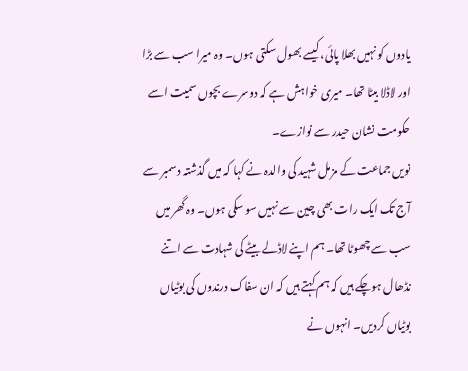یادوں کو نہیں بھلا پائی، کیسے بھول سکتی ہوں۔ وہ میرا سب سے بڑا اور لاڈلا بیٹا تھا۔ میری خواہش ہے کہ دوسرے بچوں سمیت اسے حکومت نشان حیدر سے نوازے۔
نویں جماعت کے مزمل شہید کی والدہ نے کہا کہ میں گذشتہ دسمبر سے آج تک ایک رات بھی چین سے نہیں سو سکی ہوں۔ وہ گھر میں سب سے چھوٹا تھا۔ ہم اپنے لاڈلے بیٹے کی شہادت سے اتنے نڈھال ہوچکے ہیں کہ ہم کہتے ہیں کہ ان سفاک درندوں کی بوٹیاں بوٹیاں کردیں۔ انہوں نے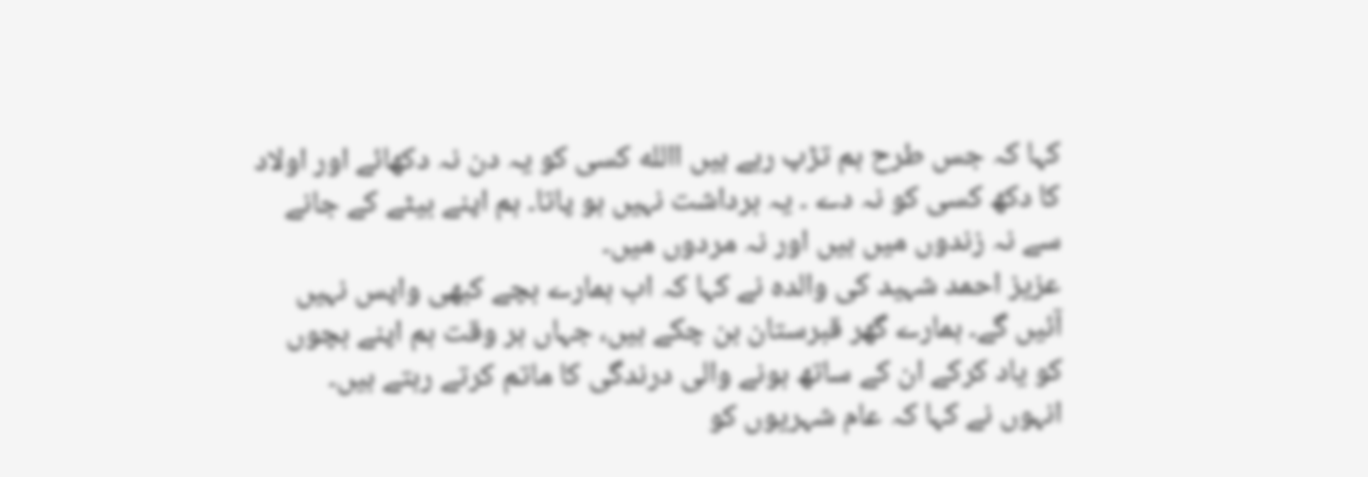کہا کہ جس طرح ہم تڑپ رہے ہیں االله کسی کو یہ دن نہ دکھائے اور اولاد کا دکھ کسی کو نہ دے ۔ یہ برداشت نہیں ہو پاتا۔ ہم اپنے بیٹے کے جانے سے نہ زندوں میں ہیں اور نہ مردوں میں۔
عزیز احمد شہید کی والدہ نے کہا کہ اب ہمارے بچے کبھی واپس نہیں آئیں گے۔ ہمارے گھر قبرستان بن چکے ہیں، جہاں ہر وقت ہم اپنے بچوں کو یاد کرکے ان کے ساتھ ہونے والی درندگی کا ماتم کرتے رہتے ہیں۔
انہوں نے کہا کہ عام شہریوں کو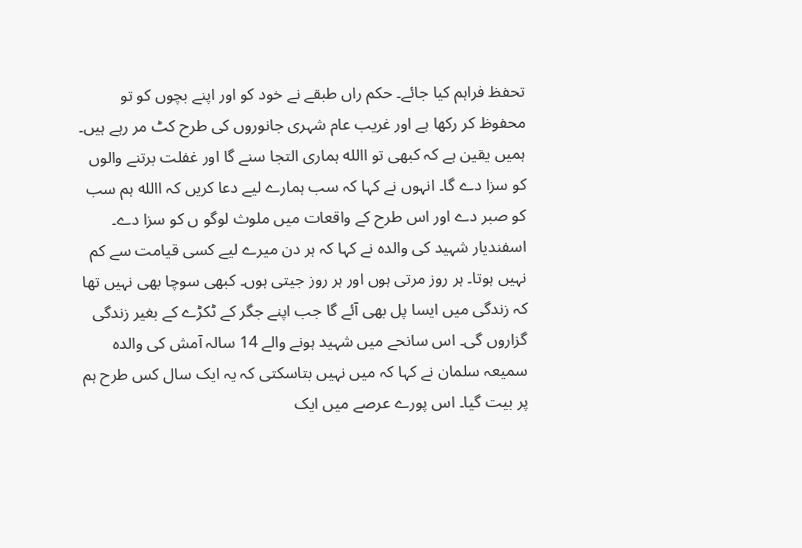تحفظ فراہم کیا جائے۔ حکم راں طبقے نے خود کو اور اپنے بچوں کو تو محفوظ کر رکھا ہے اور غریب عام شہری جانوروں کی طرح کٹ مر رہے ہیں۔ ہمیں یقین ہے کہ کبھی تو االله ہماری التجا سنے گا اور غفلت برتنے والوں کو سزا دے گا۔ انہوں نے کہا کہ سب ہمارے لیے دعا کریں کہ االله ہم سب کو صبر دے اور اس طرح کے واقعات میں ملوث لوگو ں کو سزا دے۔
اسفندیار شہید کی والدہ نے کہا کہ ہر دن میرے لیے کسی قیامت سے کم نہیں ہوتا۔ ہر روز مرتی ہوں اور ہر روز جیتی ہوں۔ کبھی سوچا بھی نہیں تھا کہ زندگی میں ایسا پل بھی آئے گا جب اپنے جگر کے ٹکڑے کے بغیر زندگی گزاروں گی۔ اس سانحے میں شہید ہونے والے 14 سالہ آمش کی والدہ سمیعہ سلمان نے کہا کہ میں نہیں بتاسکتی کہ یہ ایک سال کس طرح ہم پر بیت گیا۔ اس پورے عرصے میں ایک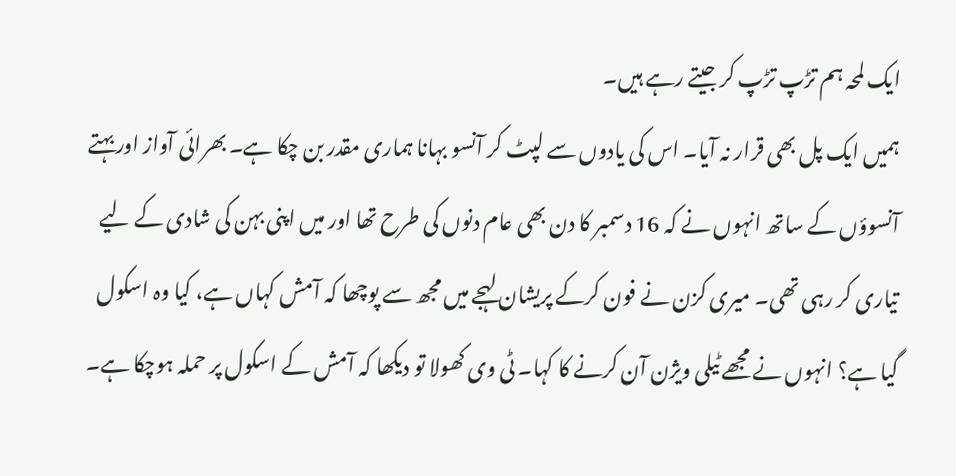ایک لمحہ ہم تڑپ تڑپ کر جیتے رہے ہیں۔
ہمیں ایک پل بھی قرار نہ آیا۔ اس کی یادوں سے لپٹ کر آنسو بہانا ہماری مقدر بن چکا ہے۔ بھرائی آواز اور بہتے آنسوؤں کے ساتھ انہوں نے کہ 16 دسمبر کا دن بھی عام دنوں کی طرح تھا اور میں اپنی بہن کی شادی کے لیے تیاری کر رہی تھی۔ میری کزن نے فون کرکے پریشان لہجے میں مجھ سے پوچھا کہ آمش کہاں ہے، کیا وہ اسکول گیا ہے؟ انہوں نے مجھے ٹیلی ویژن آن کرنے کا کہا۔ ٹی وی کھولا تو دیکھا کہ آمش کے اسکول پر حملہ ہوچکا ہے۔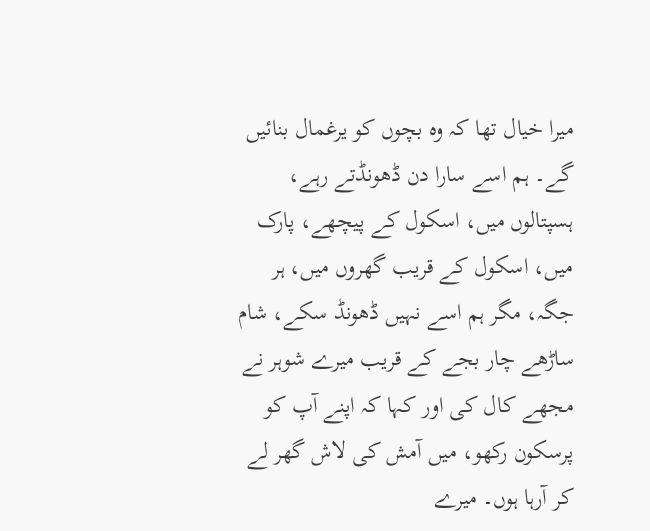میرا خیال تھا کہ وہ بچوں کو یرغمال بنائیں گے۔ ہم اسے سارا دن ڈھونڈتے رہے، ہسپتالوں میں، اسکول کے پیچھے، پارک میں، اسکول کے قریب گھروں میں، ہر جگہ، مگر ہم اسے نہیں ڈھونڈ سکے، شام ساڑھے چار بجے کے قریب میرے شوہر نے مجھے کال کی اور کہا کہ اپنے آپ کو پرسکون رکھو، میں آمش کی لاش گھر لے کر آرہا ہوں۔ میرے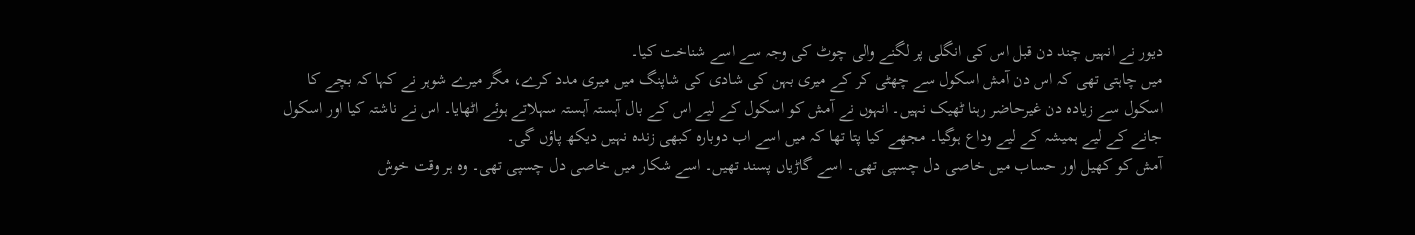دیور نے انہیں چند دن قبل اس کی انگلی پر لگنے والی چوٹ کی وجہ سے اسے شناخت کیا۔
میں چاہتی تھی کہ اس دن آمش اسکول سے چھٹی کر کے میری بہن کی شادی کی شاپنگ میں میری مدد کرے، مگر میرے شوہر نے کہا کہ بچے کا اسکول سے زیادہ دن غیرحاضر رہنا ٹھیک نہیں۔ انہوں نے آمش کو اسکول کے لیے اس کے بال آہستہ آہستہ سہلاتے ہوئے اٹھایا۔ اس نے ناشتہ کیا اور اسکول جانے کے لیے ہمیشہ کے لیے وداع ہوگیا۔ مجھے کیا پتا تھا کہ میں اسے اب دوبارہ کبھی زندہ نہیں دیکھ پاؤں گی۔
آمش کو کھیل اور حساب میں خاصی دل چسپی تھی۔ اسے گاڑیاں پسند تھیں۔ اسے شکار میں خاصی دل چسپی تھی۔ وہ ہر وقت خوش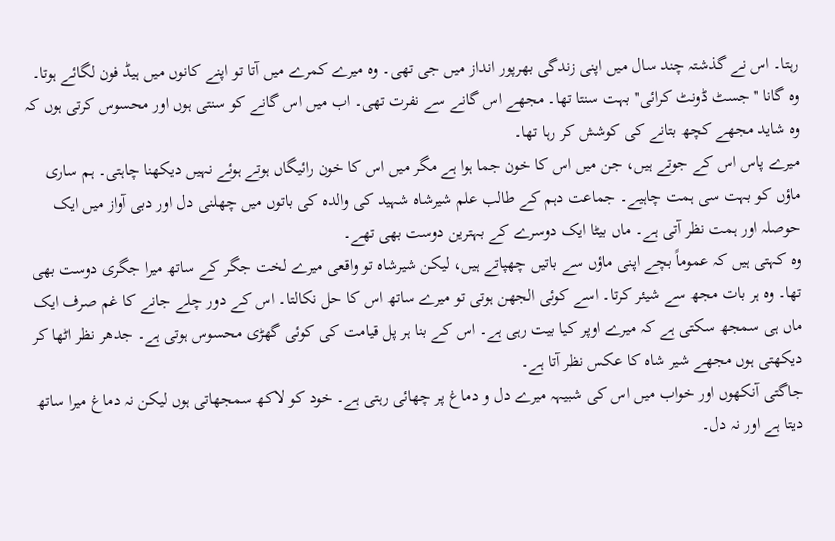رہتا۔ اس نے گذشتہ چند سال میں اپنی زندگی بھرپور انداز میں جی تھی۔ وہ میرے کمرے میں آتا تو اپنے کانوں میں ہیڈ فون لگائے ہوتا۔ وہ گانا ''جسٹ ڈونٹ کرائی'' بہت سنتا تھا۔ مجھے اس گانے سے نفرت تھی۔ اب میں اس گانے کو سنتی ہوں اور محسوس کرتی ہوں کہ وہ شاید مجھے کچھ بتانے کی کوشش کر رہا تھا۔
میرے پاس اس کے جوتے ہیں، جن میں اس کا خون جما ہوا ہے مگر میں اس کا خون رائیگاں ہوتے ہوئے نہیں دیکھنا چاہتی۔ ہم ساری ماؤں کو بہت سی ہمت چاہیے۔ جماعت دہم کے طالب علم شیرشاہ شہید کی والدہ کی باتوں میں چھلنی دل اور دبی آواز میں ایک حوصلہ اور ہمت نظر آتی ہے۔ ماں بیٹا ایک دوسرے کے بہترین دوست بھی تھے۔
وہ کہتی ہیں کہ عموماً بچے اپنی ماؤں سے باتیں چھپاتے ہیں، لیکن شیرشاہ تو واقعی میرے لخت جگر کے ساتھ میرا جگری دوست بھی تھا۔ وہ ہر بات مجھ سے شیئر کرتا۔ اسے کوئی الجھن ہوتی تو میرے ساتھ اس کا حل نکالتا۔ اس کے دور چلے جانے کا غم صرف ایک ماں ہی سمجھ سکتی ہے کہ میرے اوپر کیا بیت رہی ہے۔ اس کے بنا ہر پل قیامت کی کوئی گھڑی محسوس ہوتی ہے۔ جدھر نظر اٹھا کر دیکھتی ہوں مجھے شیر شاہ کا عکس نظر آتا ہے۔
جاگتی آنکھوں اور خواب میں اس کی شبیہہ میرے دل و دماغ پر چھائی رہتی ہے۔ خود کو لاکھ سمجھاتی ہوں لیکن نہ دماغ میرا ساتھ دیتا ہے اور نہ دل۔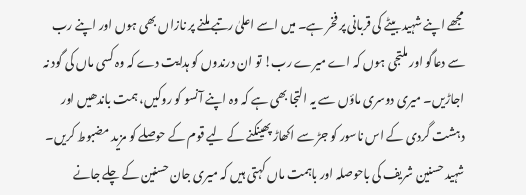مجھے اپنے شہید بیٹے کی قربانی پر فخر ہے۔ میں اسے اعلیٰ رتبے ملنے پر نازاں بھی ہوں اور اپنے رب سے دعاگو اور ملتجی ہوں کہ اے میرے رب! تو ان درندوں کو ہدایت دے کہ وہ کسی ماں کی گود نہ اجاڑیں۔ میری دوسری ماؤں سے یہ التجا بھی ہے کہ وہ اپنے آنسو کو روکیں، ہمت باندھیں اور دہشت گردی کے اس ناسور کو جڑ سے اکھاڑ پھینکنے کے لیے قوم کے حوصلے کو مزید مضبوط کریں۔
شہید حسنین شریف کی باحوصلہ اور باہمت ماں کہتی ہیں کہ میری جان حسنین کے چلے جانے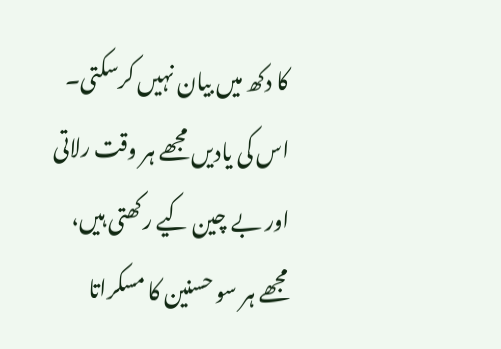کا دکھ میں بیان نہیں کرسکتی۔ اس کی یادیں مجھے ہر وقت رلاتی اور بے چین کیے رکھتی ہیں، مجھے ہر سو حسنین کا مسکراتا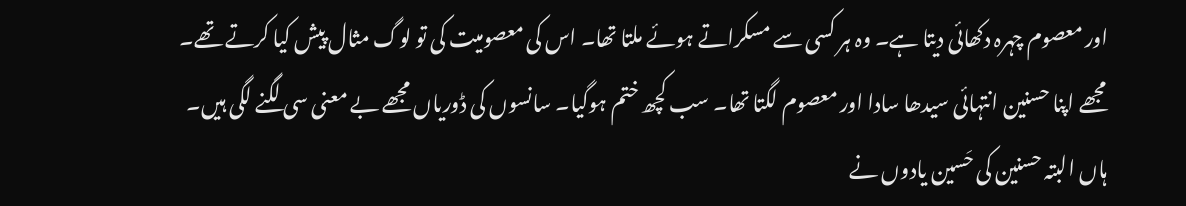اور معصوم چہرہ دکھائی دیتا ہے۔ وہ ہر کسی سے مسکراتے ہوئے ملتا تھا۔ اس کی معصومیت کی تو لوگ مثال پیش کیا کرتے تھے۔
مجھے اپنا حسنین انتہائی سیدھا سادا اور معصوم لگتا تھا۔ سب کچھ ختم ہوگیا۔ سانسوں کی ڈوریاں مجھے بے معنی سی لگنے لگی ہیں۔ ہاں البتہ حسنین کی حَسین یادوں نے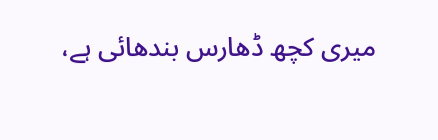میری کچھ ڈھارس بندھائی ہے،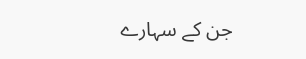جن کے سہارے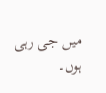میں جی رہی ہوں۔